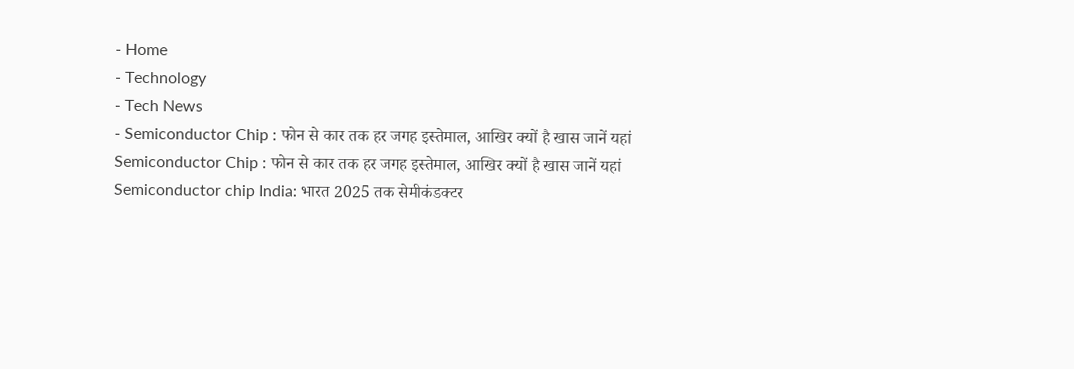- Home
- Technology
- Tech News
- Semiconductor Chip : फोन से कार तक हर जगह इस्तेमाल, आखिर क्यों है खास जानें यहां
Semiconductor Chip : फोन से कार तक हर जगह इस्तेमाल, आखिर क्यों है खास जानें यहां
Semiconductor chip India: भारत 2025 तक सेमीकंडक्टर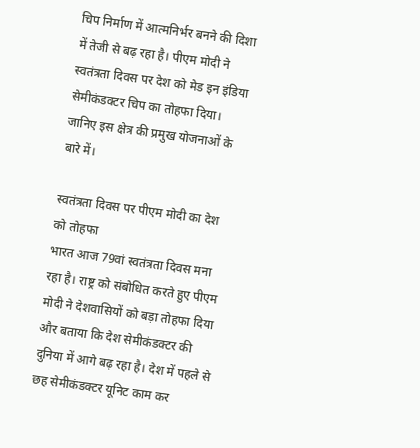चिप निर्माण में आत्मनिर्भर बनने की दिशा में तेजी से बढ़ रहा है। पीएम मोदी ने स्वतंत्रता दिवस पर देश को मेड इन इंडिया सेमीकंडक्टर चिप का तोहफा दिया। जानिए इस क्षेत्र की प्रमुख योजनाओं के बारे में।

स्वतंत्रता दिवस पर पीएम मोदी का देश को तोहफा
भारत आज 79वां स्वतंत्रता दिवस मना रहा है। राष्ट्र को संबोधित करते हुए पीएम मोदी ने देशवासियों को बड़ा तोहफा दिया और बताया कि देश सेमीकंडक्टर की दुनिया में आगे बढ़ रहा है। देश में पहले से छह सेमीकंडक्टर यूनिट काम कर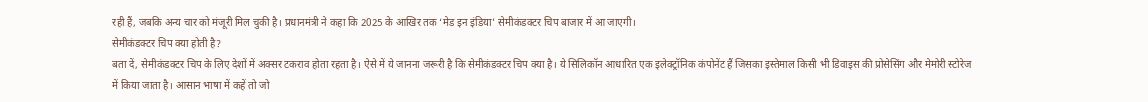रही हैं, जबकि अन्य चार को मंजूरी मिल चुकी है। प्रधानमंत्री ने कहा कि 2025 के आखिर तक ‘मेड इन इंडिया’ सेमीकंडक्टर चिप बाजार में आ जाएगी।
सेमीकंडक्टर चिप क्या होती है?
बता दें, सेमीकंडक्टर चिप के लिए देशों में अक्सर टकराव होता रहता है। ऐसे में ये जानना जरूरी है कि सेमीकंडक्टर चिप क्या है। ये सिलिकॉन आधारित एक इलेक्ट्रॉनिक कंपोनेंट हैं जिसका इस्तेमाल किसी भी डिवाइस की प्रोसेसिंग और मेमोरी स्टोरेज में किया जाता है। आसान भाषा में कहें तो जो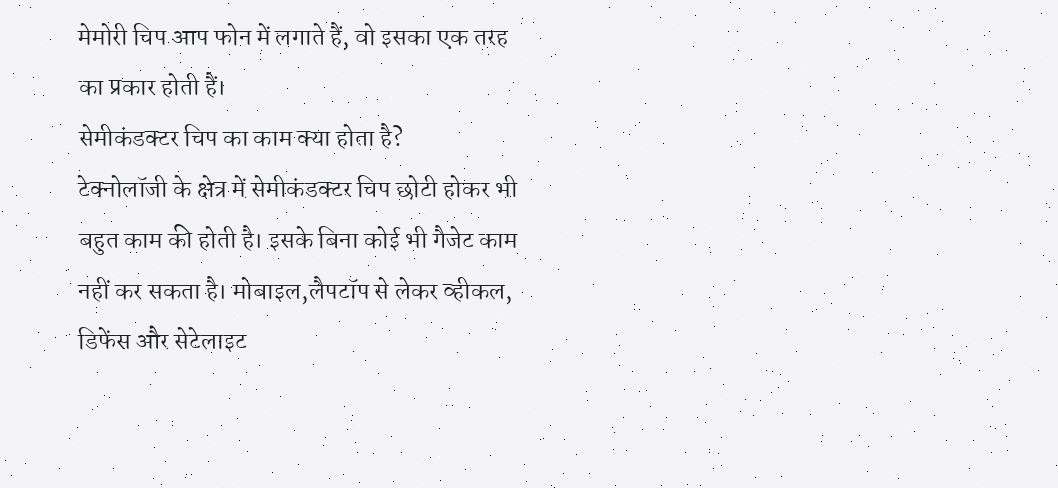मेमोरी चिप आप फोन में लगाते हैं, वो इसका एक तरह का प्रकार होती हैं।
सेमीकंडक्टर चिप का काम क्या होता है?
टेक्नोलॉजी के क्षेत्र में सेमीकंडक्टर चिप छोटी होकर भी बहुत काम की होती है। इसके बिना कोई भी गैजेट काम नहीं कर सकता है। मोबाइल,लैपटॉप से लेकर व्हीकल, डिफेंस और सेटेलाइट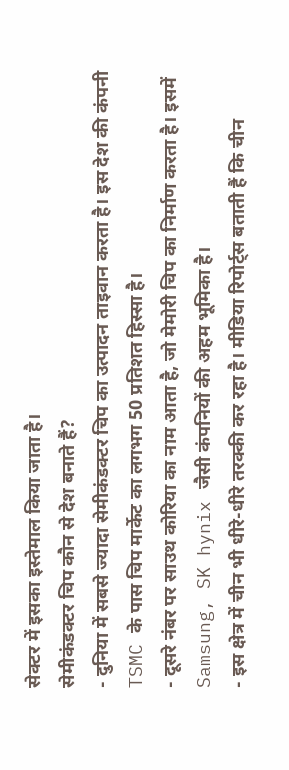सेक्टर में इसका इस्तेमाल किया जाता है।
सेमीकंडक्टर चिप कौन से देश बनाते हैं?
- दुनिया में सबसे ज्यादा सेमीकंडक्टर चिप का उत्पादन ताइवान करता है। इस देश की कंपनी TSMC के पास चिप मार्केट का लगभग 50 प्रतिशत हिस्सा है।
- दूसरे नंबर पर साउथ कोरिया का नाम आता है, जो मेमोरी चिप का निर्माण करता है। इसमें Samsung, SK hynix जैसी कंपनियों की अहम भूमिका है।
- इस क्षेत्र में चीन भी धीरे-धीरे तरक्की कर रहा है। मीडिया रिपोर्ट्स बताती हैं कि चीन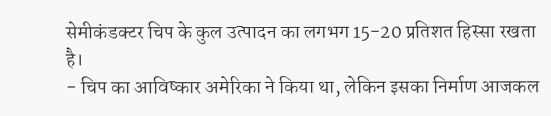सेमीकंडक्टर चिप के कुल उत्पादन का लगभग 15-20 प्रतिशत हिस्सा रखता है।
- चिप का आविष्कार अमेरिका ने किया था, लेकिन इसका निर्माण आजकल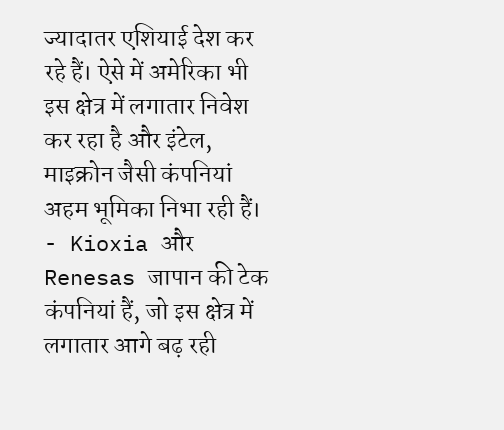ज्यादातर एशियाई देश कर रहे हैं। ऐसे में अमेरिका भी इस क्षेत्र में लगातार निवेश कर रहा है और इंटेल, माइक्रोन जैसी कंपनियां अहम भूमिका निभा रही हैं।
- Kioxia और Renesas जापान की टेक कंपनियां हैं, जो इस क्षेत्र में लगातार आगे बढ़ रही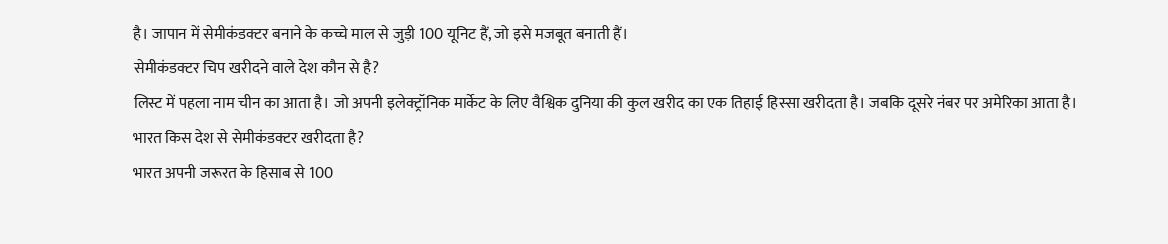है। जापान में सेमीकंडक्टर बनाने के कच्चे माल से जुड़ी 100 यूनिट हैं, जो इसे मजबूत बनाती हैं।
सेमीकंडक्टर चिप खरीदने वाले देश कौन से है?
लिस्ट में पहला नाम चीन का आता है। जो अपनी इलेक्ट्रॉनिक मार्केट के लिए वैश्विक दुनिया की कुल खरीद का एक तिहाई हिस्सा खरीदता है। जबकि दूसरे नंबर पर अमेरिका आता है।
भारत किस देश से सेमीकंडक्टर खरीदता है?
भारत अपनी जरूरत के हिसाब से 100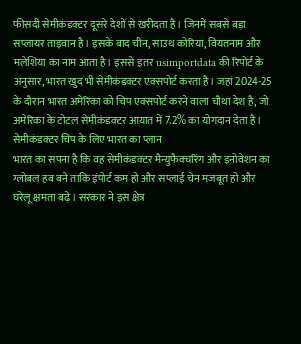फीसदी सेमीकंडक्टर दूसरे देशों से खरीदता है। जिनमें सबसे बड़ा सप्लायर ताइवान है। इसके बाद चीन, साउथ कोरिया, वियतनाम और मलेशिया का नाम आता है। इससे इतर usimportdata की रिपोर्ट के अनुसार, भारत खुद भी सेमीकंडक्टर एक्सपोर्ट करता है। जहां 2024-25 के दौरान भारत अमेरिका को चिप एक्सपोर्ट करने वाला चौथा देश है, जो अमेरिका के टोटल सेमीकंडक्टर आयात में 7.2% का योगदान देता है।
सेमीकंडक्टर चिप के लिए भारत का प्लान
भारत का सपना है कि वह सेमीकंडक्टर मैन्युफैक्चरिंग और इनोवेशन का ग्लोबल हब बने ताकि इंपोर्ट कम हो और सप्लाई चेन मजबूत हो और घरेलू क्षमता बढ़े। सरकार ने इस क्षेत्र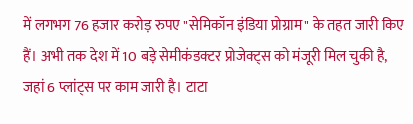में लगभग 76 हजार करोड़ रुपए "सेमिकॉन इंडिया प्रोग्राम" के तहत जारी किए हैं। अभी तक देश में 10 बड़े सेमीकंडक्टर प्रोजेक्ट्स को मंजूरी मिल चुकी है, जहां 6 प्लांट्स पर काम जारी है। टाटा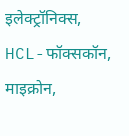इलेक्ट्रॉनिक्स, HCL-फॉक्सकॉन, माइक्रोन,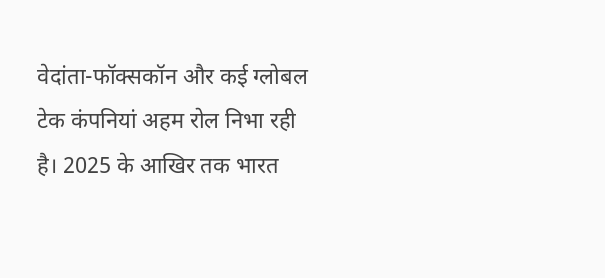वेदांता-फॉक्सकॉन और कई ग्लोबल टेक कंपनियां अहम रोल निभा रही है। 2025 के आखिर तक भारत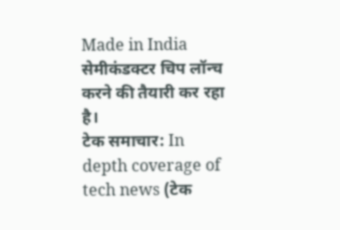Made in India सेमीकंडक्टर चिप लॉन्च करने की तैयारी कर रहा है।
टेक समाचार: In depth coverage of tech news (टेक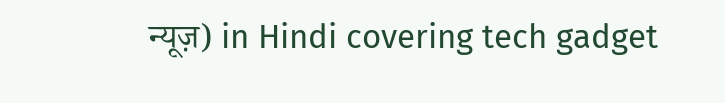न्यूज़) in Hindi covering tech gadget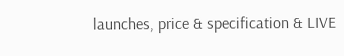launches, price & specification & LIVE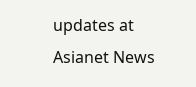updates at Asianet News